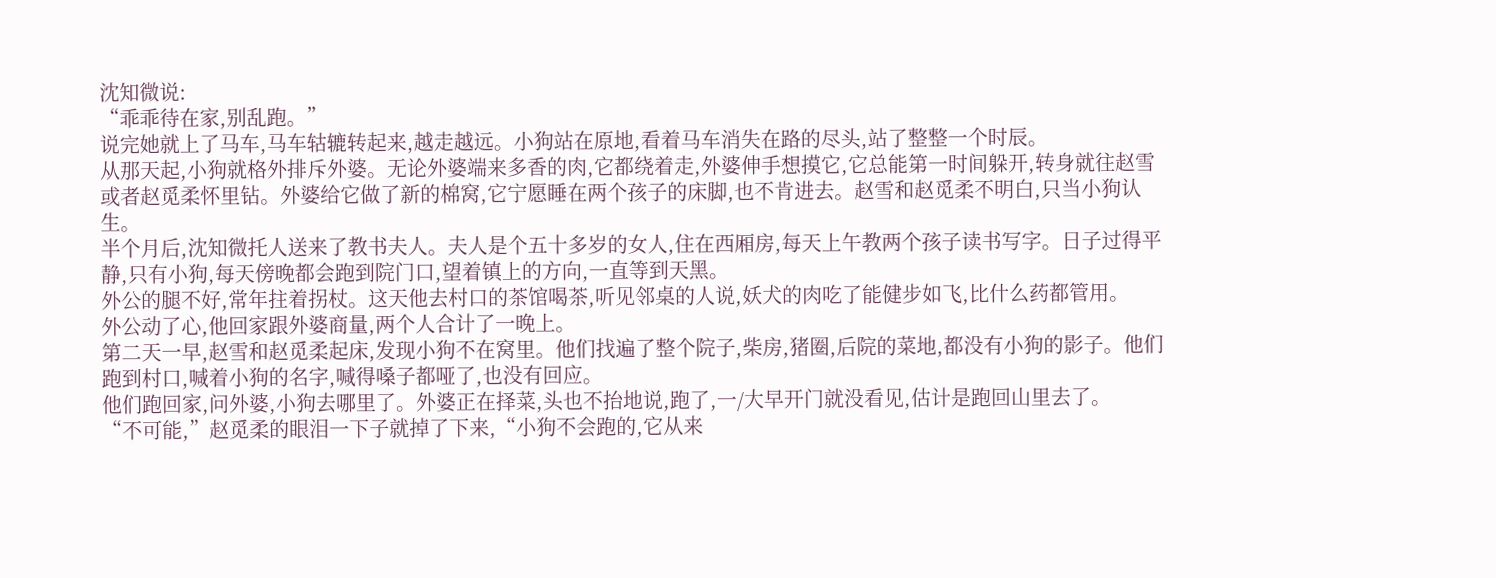沈知微说:
“乖乖待在家,别乱跑。”
说完她就上了马车,马车轱辘转起来,越走越远。小狗站在原地,看着马车消失在路的尽头,站了整整一个时辰。
从那天起,小狗就格外排斥外婆。无论外婆端来多香的肉,它都绕着走,外婆伸手想摸它,它总能第一时间躲开,转身就往赵雪或者赵觅柔怀里钻。外婆给它做了新的棉窝,它宁愿睡在两个孩子的床脚,也不肯进去。赵雪和赵觅柔不明白,只当小狗认生。
半个月后,沈知微托人送来了教书夫人。夫人是个五十多岁的女人,住在西厢房,每天上午教两个孩子读书写字。日子过得平静,只有小狗,每天傍晚都会跑到院门口,望着镇上的方向,一直等到天黑。
外公的腿不好,常年拄着拐杖。这天他去村口的茶馆喝茶,听见邻桌的人说,妖犬的肉吃了能健步如飞,比什么药都管用。
外公动了心,他回家跟外婆商量,两个人合计了一晚上。
第二天一早,赵雪和赵觅柔起床,发现小狗不在窝里。他们找遍了整个院子,柴房,猪圈,后院的菜地,都没有小狗的影子。他们跑到村口,喊着小狗的名字,喊得嗓子都哑了,也没有回应。
他们跑回家,问外婆,小狗去哪里了。外婆正在择菜,头也不抬地说,跑了,一/大早开门就没看见,估计是跑回山里去了。
“不可能,”赵觅柔的眼泪一下子就掉了下来,“小狗不会跑的,它从来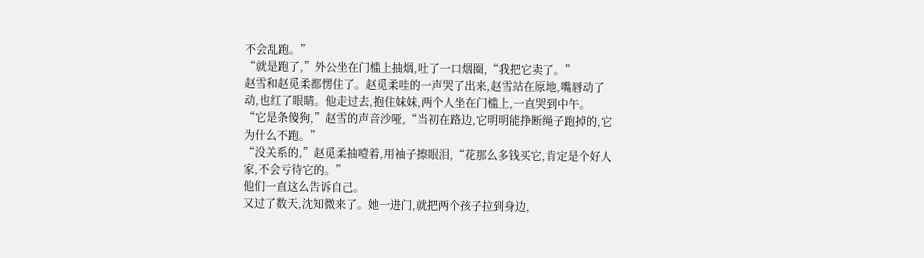不会乱跑。”
“就是跑了,”外公坐在门槛上抽烟,吐了一口烟圈,“我把它卖了。”
赵雪和赵觅柔都愣住了。赵觅柔哇的一声哭了出来,赵雪站在原地,嘴唇动了动,也红了眼睛。他走过去,抱住妹妹,两个人坐在门槛上,一直哭到中午。
“它是条傻狗,”赵雪的声音沙哑,“当初在路边,它明明能挣断绳子跑掉的,它为什么不跑。”
“没关系的,”赵觅柔抽噎着,用袖子擦眼泪,“花那么多钱买它,肯定是个好人家,不会亏待它的。”
他们一直这么告诉自己。
又过了数天,沈知微来了。她一进门,就把两个孩子拉到身边,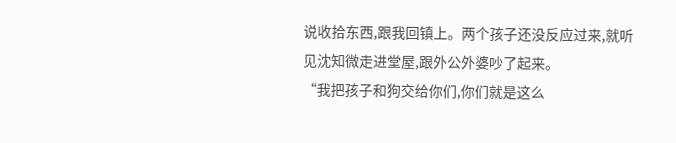说收拾东西,跟我回镇上。两个孩子还没反应过来,就听见沈知微走进堂屋,跟外公外婆吵了起来。
“我把孩子和狗交给你们,你们就是这么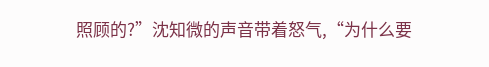照顾的?”沈知微的声音带着怒气,“为什么要